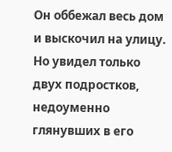Он оббежал весь дом и выскочил на улицу. Но увидел только двух подростков, недоуменно глянувших в его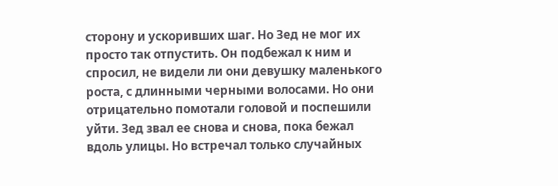сторону и ускоривших шаг. Но Зед не мог их просто так отпустить. Он подбежал к ним и спросил, не видели ли они девушку маленького роста, с длинными черными волосами. Но они отрицательно помотали головой и поспешили уйти. Зед звал ее снова и снова, пока бежал вдоль улицы. Но встречал только случайных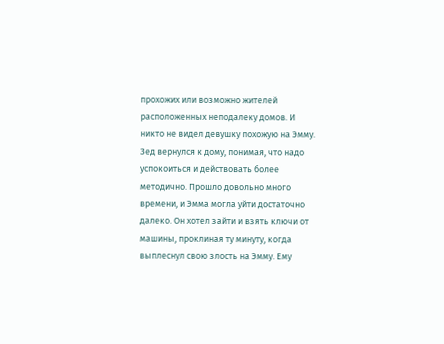прохожих или возможно жителей расположенных неподалеку домов. И никто не видел девушку похожую на Эмму. Зед вернулся к дому, понимая, что надо успокоиться и действовать более методично. Прошло довольно много времени, и Эмма могла уйти достаточно далеко. Он хотел зайти и взять ключи от машины, проклиная ту минуту, когда выплеснул свою злость на Эмму. Ему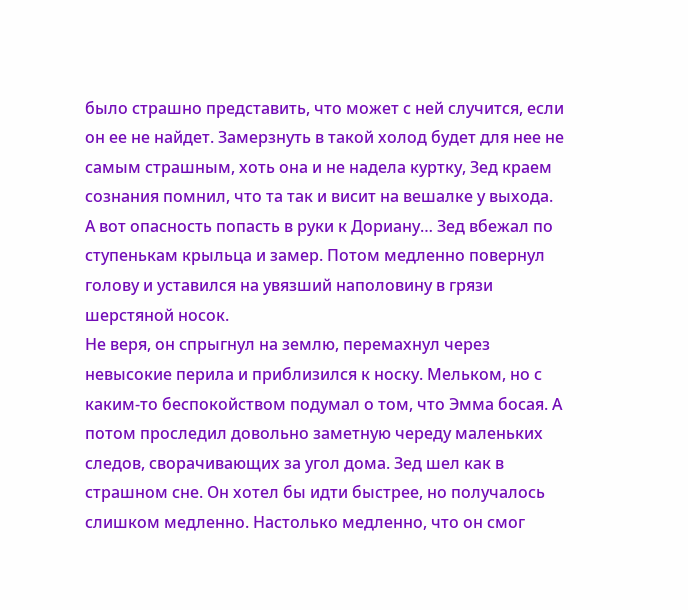было страшно представить, что может с ней случится, если он ее не найдет. Замерзнуть в такой холод будет для нее не самым страшным, хоть она и не надела куртку, Зед краем сознания помнил, что та так и висит на вешалке у выхода. А вот опасность попасть в руки к Дориану… Зед вбежал по ступенькам крыльца и замер. Потом медленно повернул голову и уставился на увязший наполовину в грязи шерстяной носок.
Не веря, он спрыгнул на землю, перемахнул через невысокие перила и приблизился к носку. Мельком, но с каким-то беспокойством подумал о том, что Эмма босая. А потом проследил довольно заметную череду маленьких следов, сворачивающих за угол дома. Зед шел как в страшном сне. Он хотел бы идти быстрее, но получалось слишком медленно. Настолько медленно, что он смог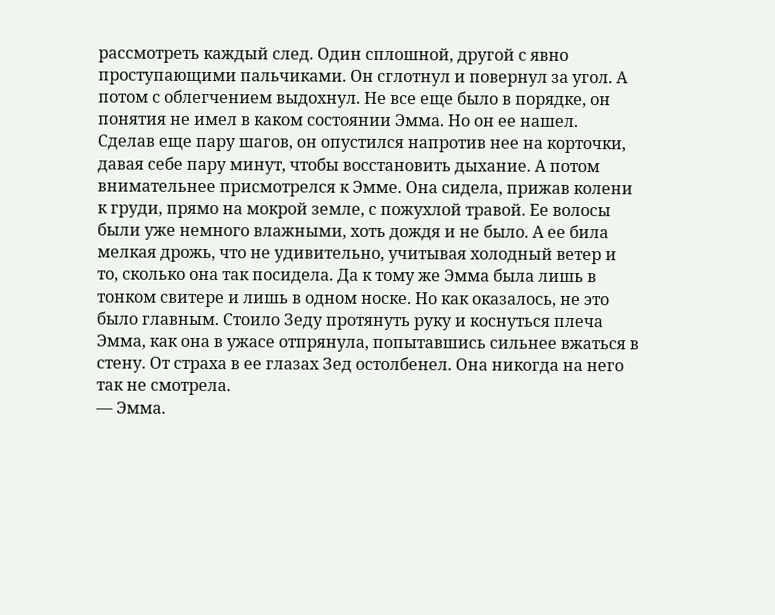рассмотреть каждый след. Один сплошной, другой с явно проступающими пальчиками. Он сглотнул и повернул за угол. А потом с облегчением выдохнул. Не все еще было в порядке, он понятия не имел в каком состоянии Эмма. Но он ее нашел.
Сделав еще пару шагов, он опустился напротив нее на корточки, давая себе пару минут, чтобы восстановить дыхание. А потом внимательнее присмотрелся к Эмме. Она сидела, прижав колени к груди, прямо на мокрой земле, с пожухлой травой. Ее волосы были уже немного влажными, хоть дождя и не было. А ее била мелкая дрожь, что не удивительно, учитывая холодный ветер и то, сколько она так посидела. Да к тому же Эмма была лишь в тонком свитере и лишь в одном носке. Но как оказалось, не это было главным. Стоило Зеду протянуть руку и коснуться плеча Эмма, как она в ужасе отпрянула, попытавшись сильнее вжаться в стену. От страха в ее глазах Зед остолбенел. Она никогда на него так не смотрела.
— Эмма.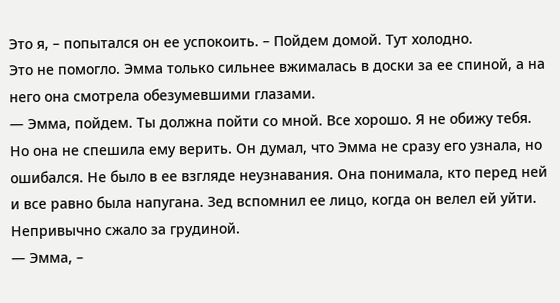Это я, – попытался он ее успокоить. – Пойдем домой. Тут холодно.
Это не помогло. Эмма только сильнее вжималась в доски за ее спиной, а на него она смотрела обезумевшими глазами.
— Эмма, пойдем. Ты должна пойти со мной. Все хорошо. Я не обижу тебя.
Но она не спешила ему верить. Он думал, что Эмма не сразу его узнала, но ошибался. Не было в ее взгляде неузнавания. Она понимала, кто перед ней и все равно была напугана. Зед вспомнил ее лицо, когда он велел ей уйти. Непривычно сжало за грудиной.
— Эмма, –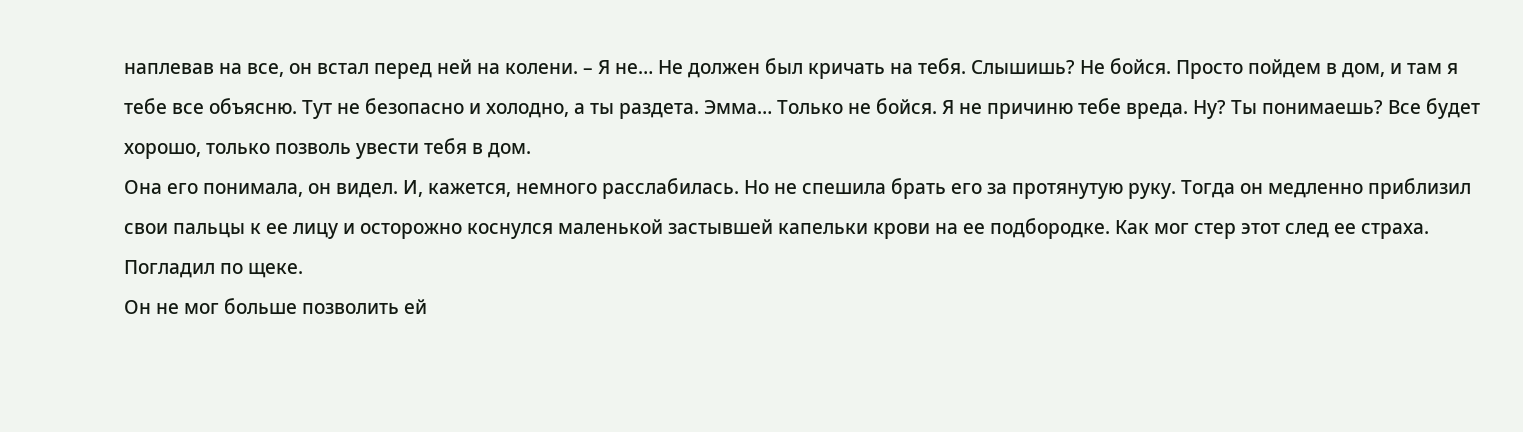наплевав на все, он встал перед ней на колени. – Я не… Не должен был кричать на тебя. Слышишь? Не бойся. Просто пойдем в дом, и там я тебе все объясню. Тут не безопасно и холодно, а ты раздета. Эмма… Только не бойся. Я не причиню тебе вреда. Ну? Ты понимаешь? Все будет хорошо, только позволь увести тебя в дом.
Она его понимала, он видел. И, кажется, немного расслабилась. Но не спешила брать его за протянутую руку. Тогда он медленно приблизил свои пальцы к ее лицу и осторожно коснулся маленькой застывшей капельки крови на ее подбородке. Как мог стер этот след ее страха. Погладил по щеке.
Он не мог больше позволить ей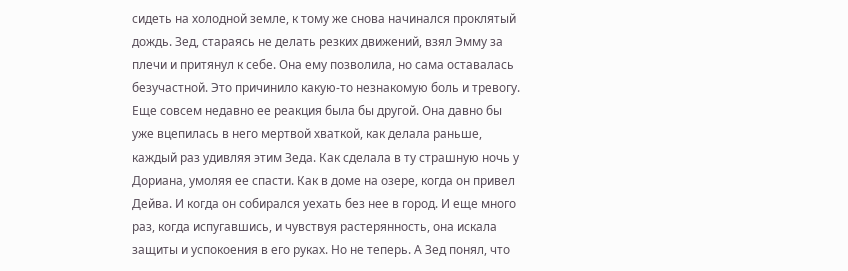сидеть на холодной земле, к тому же снова начинался проклятый дождь. Зед, стараясь не делать резких движений, взял Эмму за плечи и притянул к себе. Она ему позволила, но сама оставалась безучастной. Это причинило какую-то незнакомую боль и тревогу. Еще совсем недавно ее реакция была бы другой. Она давно бы уже вцепилась в него мертвой хваткой, как делала раньше, каждый раз удивляя этим Зеда. Как сделала в ту страшную ночь у Дориана, умоляя ее спасти. Как в доме на озере, когда он привел Дейва. И когда он собирался уехать без нее в город. И еще много раз, когда испугавшись, и чувствуя растерянность, она искала защиты и успокоения в его руках. Но не теперь. А Зед понял, что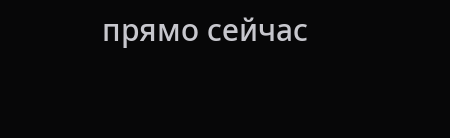прямо сейчас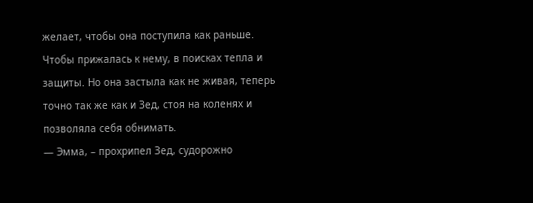желает, чтобы она поступила как раньше. Чтобы прижалась к нему, в поисках тепла и защиты. Но она застыла как не живая, теперь точно так же как и Зед, стоя на коленях и позволяла себя обнимать.
— Эмма, – прохрипел Зед, судорожно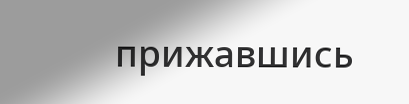прижавшись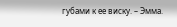губами к ее виску. – Эмма.